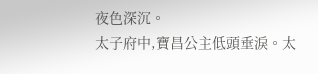夜色深沉。
太子府中,寶昌公主低頭垂淚。太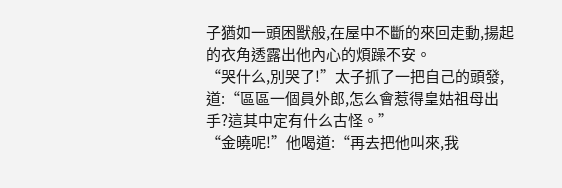子猶如一頭困獸般,在屋中不斷的來回走動,揚起的衣角透露出他內心的煩躁不安。
“哭什么,別哭了!”太子抓了一把自己的頭發,道:“區區一個員外郎,怎么會惹得皇姑祖母出手?這其中定有什么古怪。”
“金曉呢!”他喝道:“再去把他叫來,我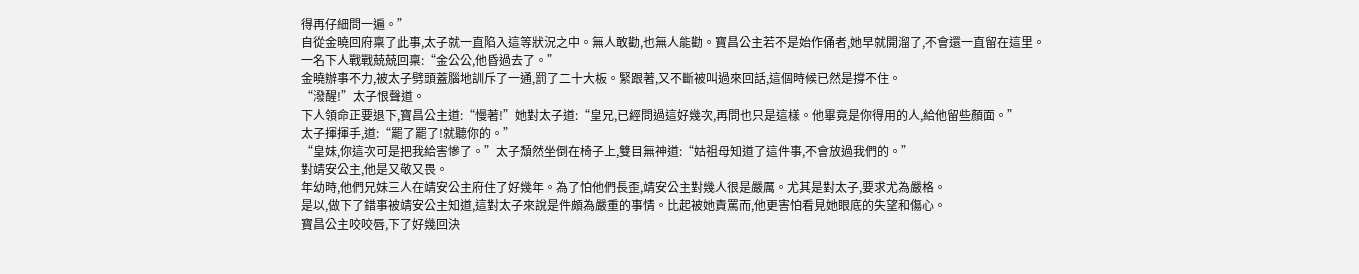得再仔細問一遍。”
自從金曉回府稟了此事,太子就一直陷入這等狀況之中。無人敢勸,也無人能勸。寶昌公主若不是始作俑者,她早就開溜了,不會還一直留在這里。
一名下人戰戰兢兢回稟:“金公公,他昏過去了。”
金曉辦事不力,被太子劈頭蓋腦地訓斥了一通,罰了二十大板。緊跟著,又不斷被叫過來回話,這個時候已然是撐不住。
“潑醒!”太子恨聲道。
下人領命正要退下,寶昌公主道:“慢著!”她對太子道:“皇兄,已經問過這好幾次,再問也只是這樣。他畢竟是你得用的人,給他留些顏面。”
太子揮揮手,道:“罷了罷了!就聽你的。”
“皇妹,你這次可是把我給害慘了。”太子頹然坐倒在椅子上,雙目無神道:“姑祖母知道了這件事,不會放過我們的。”
對靖安公主,他是又敬又畏。
年幼時,他們兄妹三人在靖安公主府住了好幾年。為了怕他們長歪,靖安公主對幾人很是嚴厲。尤其是對太子,要求尤為嚴格。
是以,做下了錯事被靖安公主知道,這對太子來說是件頗為嚴重的事情。比起被她責罵而,他更害怕看見她眼底的失望和傷心。
寶昌公主咬咬唇,下了好幾回決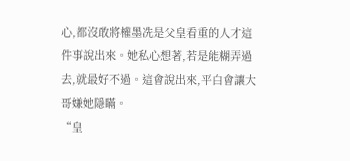心,都沒敢將權墨冼是父皇看重的人才這件事說出來。她私心想著,若是能糊弄過去,就最好不過。這會說出來,平白會讓大哥嫌她隱瞞。
“皇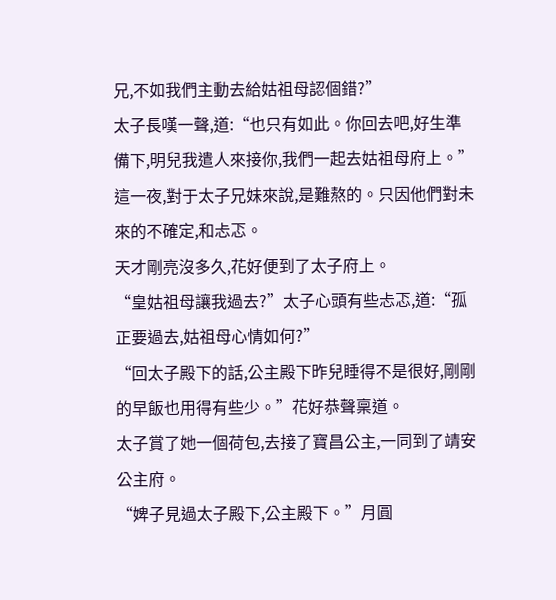兄,不如我們主動去給姑祖母認個錯?”
太子長嘆一聲,道:“也只有如此。你回去吧,好生準備下,明兒我遣人來接你,我們一起去姑祖母府上。”
這一夜,對于太子兄妹來說,是難熬的。只因他們對未來的不確定,和忐忑。
天才剛亮沒多久,花好便到了太子府上。
“皇姑祖母讓我過去?”太子心頭有些忐忑,道:“孤正要過去,姑祖母心情如何?”
“回太子殿下的話,公主殿下昨兒睡得不是很好,剛剛的早飯也用得有些少。”花好恭聲稟道。
太子賞了她一個荷包,去接了寶昌公主,一同到了靖安公主府。
“婢子見過太子殿下,公主殿下。”月圓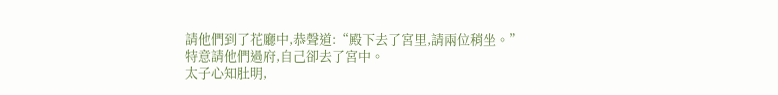請他們到了花廳中,恭聲道:“殿下去了宮里,請兩位稍坐。”
特意請他們過府,自己卻去了宮中。
太子心知肚明,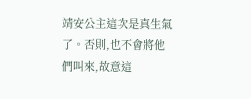靖安公主這次是真生氣了。否則,也不會將他們叫來,故意這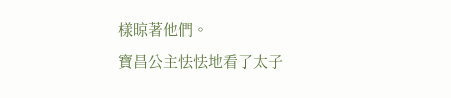樣晾著他們。
寶昌公主怯怯地看了太子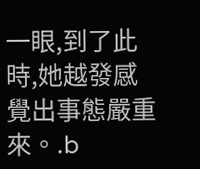一眼,到了此時,她越發感覺出事態嚴重來。.b